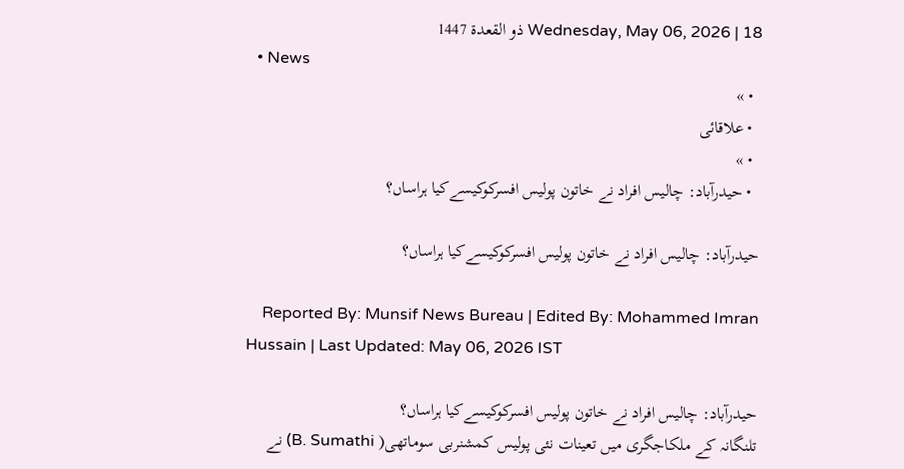Wednesday, May 06, 2026 | 18 ذو القعدة 1447
  • News
  • »
  • علاقائی
  • »
  • حیدرآباد: چالیس افراد نے خاتون پولیس افسرکوکیسےکیا ہراساں؟

حیدرآباد: چالیس افراد نے خاتون پولیس افسرکوکیسےکیا ہراساں؟

    Reported By: Munsif News Bureau | Edited By: Mohammed Imran Hussain | Last Updated: May 06, 2026 IST

حیدرآباد: چالیس افراد نے خاتون پولیس افسرکوکیسےکیا ہراساں؟
تلنگانہ کے ملکاجگری میں تعینات نئی پولیس کمشنربی سوماتھی( B. Sumathi) نے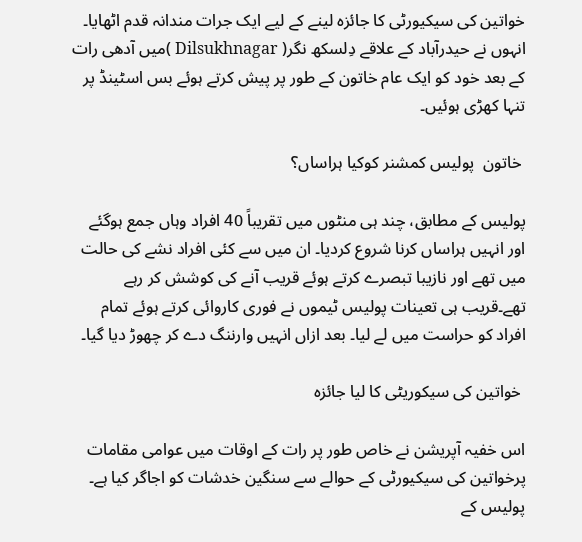خواتین کی سیکیورٹی کا جائزہ لینے کے لیے ایک جرات مندانہ قدم اٹھایا۔ انہوں نے حیدرآباد کے علاقے دِلسکھ نگر( Dilsukhnagar )میں آدھی رات کے بعد خود کو ایک عام خاتون کے طور پر پیش کرتے ہوئے بس اسٹینڈ پر تنہا کھڑی ہوئیں۔

 خاتون  پولیس کمشنر کوکیا ہراساں؟

پولیس کے مطابق، چند ہی منٹوں میں تقریباً 40 افراد وہاں جمع ہوگئے اور انہیں ہراساں کرنا شروع کردیا۔ ان میں سے کئی افراد نشے کی حالت میں تھے اور نازیبا تبصرے کرتے ہوئے قریب آنے کی کوشش کر رہے تھے۔قریب ہی تعینات پولیس ٹیموں نے فوری کاروائی کرتے ہوئے تمام افراد کو حراست میں لے لیا۔ بعد ازاں انہیں وارننگ دے کر چھوڑ دیا گیا۔

 خواتین کی سیکوریٹی کا لیا جائزہ

اس خفیہ آپریشن نے خاص طور پر رات کے اوقات میں عوامی مقامات پرخواتین کی سیکیورٹی کے حوالے سے سنگین خدشات کو اجاگر کیا ہے۔ پولیس کے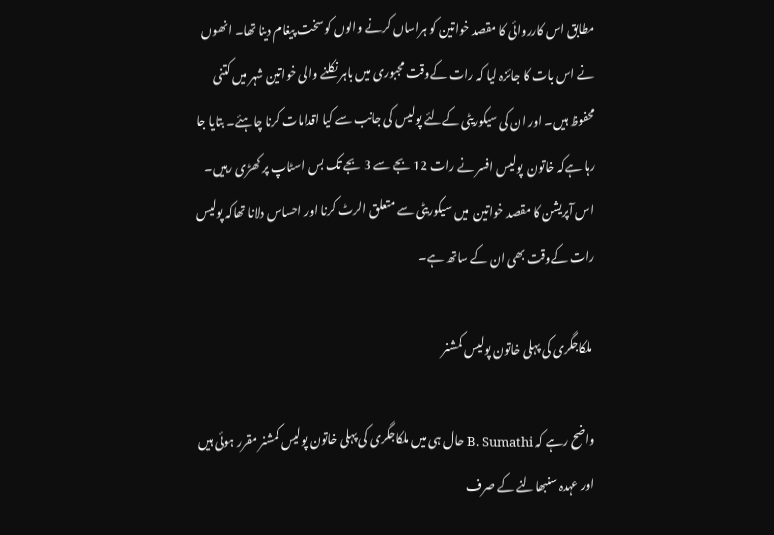مطابق اس کارروائی کا مقصد خواتین کو ہراساں کرنے والوں کو سخت پیغام دینا تھا۔ انھوں نے اس بات کا جائزہ لیا کہ رات کےوقت مجبوری میں باہر نکلنے والی خواتین شہر میں کتنی  محفوظ ہیں۔ اور ان کی سیکوریٹی کےلئے پولیس کی جانب سے کیا اقدامات کرنا چاہئے۔ بتایا جا رہا ہےکہ خاتون  پولیس افسر نے رات 12 بجے سے 3 بجے تک بس اسٹاپ پر کھڑی رہیں۔ اس آپریشن کا مقصد خواتین  میں سیکوریٹی سے متعلق الرٹ کرنا اور احساس دلانا تھاکہ پولیس  رات کےوقت بھی ان کے ساتھ ہے۔

 ملکاجگری کی پہلی خاتون پولیس کمشنر

واضح رہے کہ B. Sumathi حال ہی میں ملکاجگری کی پہلی خاتون پولیس کمشنر مقرر ہوئی ہیں اور عہدہ سنبھالنے کے صرف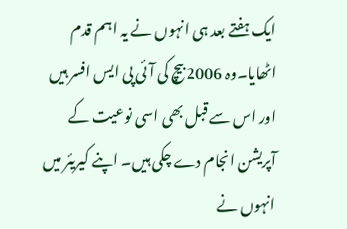ایک ہفتے بعد ہی انہوں نے یہ اہم قدم اٹھایا۔وہ 2006 بیچ کی آئی پی ایس افسر ہیں اور اس سے قبل بھی اسی نوعیت کے آپریشن انجام دے چکی ہیں۔ اپنے کیریئر میں انہوں نے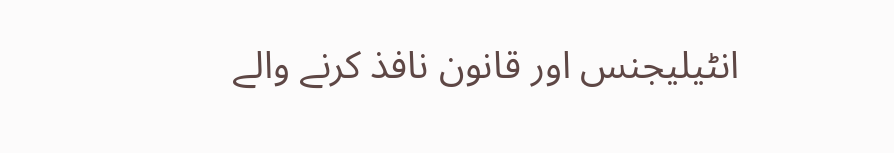انٹیلیجنس اور قانون نافذ کرنے والے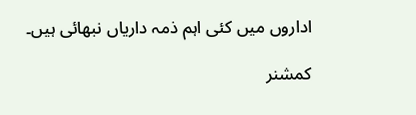اداروں میں کئی اہم ذمہ داریاں نبھائی ہیں۔

کمشنر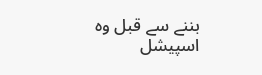بننے سے قبل وہ اسپیشل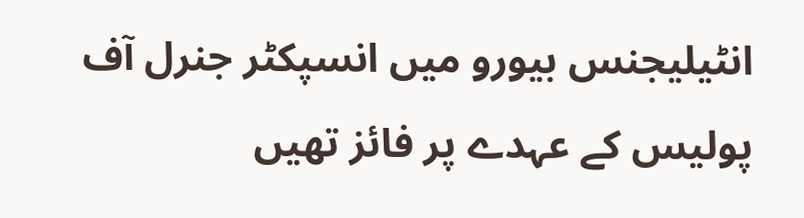انٹیلیجنس بیورو میں انسپکٹر جنرل آف پولیس کے عہدے پر فائز تھیں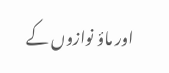اور ماؤ نوازوں کے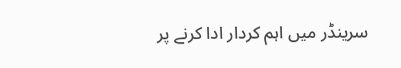سرینڈر میں اہم کردار ادا کرنے پر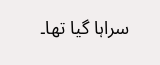سراہا گیا تھا۔